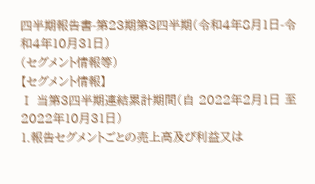四半期報告書-第23期第3四半期(令和4年8月1日-令和4年10月31日)
(セグメント情報等)
【セグメント情報】
Ⅰ 当第3四半期連結累計期間(自 2022年2月1日 至 2022年10月31日)
1.報告セグメントごとの売上高及び利益又は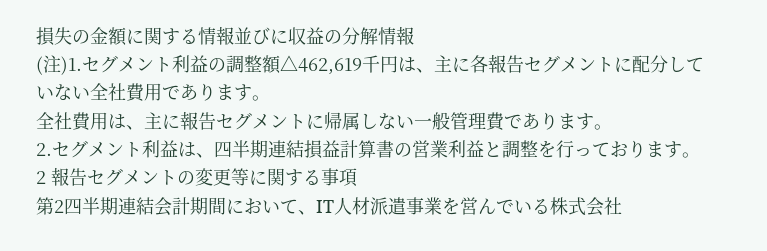損失の金額に関する情報並びに収益の分解情報
(注)1.セグメント利益の調整額△462,619千円は、主に各報告セグメントに配分していない全社費用であります。
全社費用は、主に報告セグメントに帰属しない一般管理費であります。
2.セグメント利益は、四半期連結損益計算書の営業利益と調整を行っております。
2 報告セグメントの変更等に関する事項
第2四半期連結会計期間において、IT人材派遣事業を営んでいる株式会社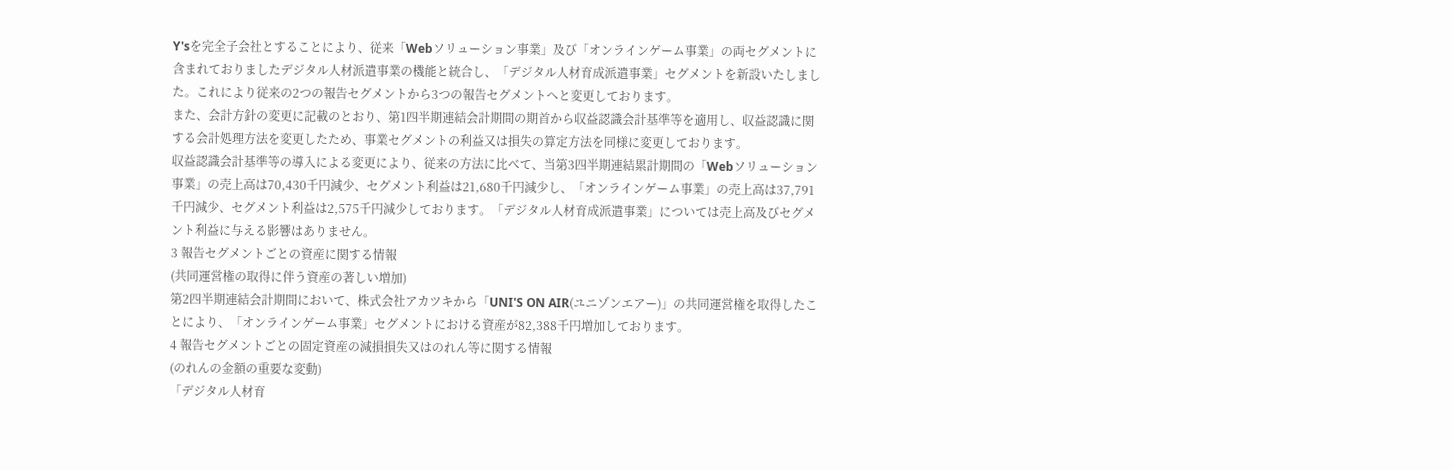Y'sを完全子会社とすることにより、従来「Webソリューション事業」及び「オンラインゲーム事業」の両セグメントに含まれておりましたデジタル人材派遣事業の機能と統合し、「デジタル人材育成派遣事業」セグメントを新設いたしました。これにより従来の2つの報告セグメントから3つの報告セグメントへと変更しております。
また、会計方針の変更に記載のとおり、第1四半期連結会計期間の期首から収益認識会計基準等を適用し、収益認識に関する会計処理方法を変更したため、事業セグメントの利益又は損失の算定方法を同様に変更しております。
収益認識会計基準等の導入による変更により、従来の方法に比べて、当第3四半期連結累計期間の「Webソリューション事業」の売上高は70,430千円減少、セグメント利益は21,680千円減少し、「オンラインゲーム事業」の売上高は37,791千円減少、セグメント利益は2,575千円減少しております。「デジタル人材育成派遣事業」については売上高及びセグメント利益に与える影響はありません。
3 報告セグメントごとの資産に関する情報
(共同運営権の取得に伴う資産の著しい増加)
第2四半期連結会計期間において、株式会社アカツキから「UNI'S ON AIR(ユニゾンエアー)」の共同運営権を取得したことにより、「オンラインゲーム事業」セグメントにおける資産が82,388千円増加しております。
4 報告セグメントごとの固定資産の減損損失又はのれん等に関する情報
(のれんの金額の重要な変動)
「デジタル人材育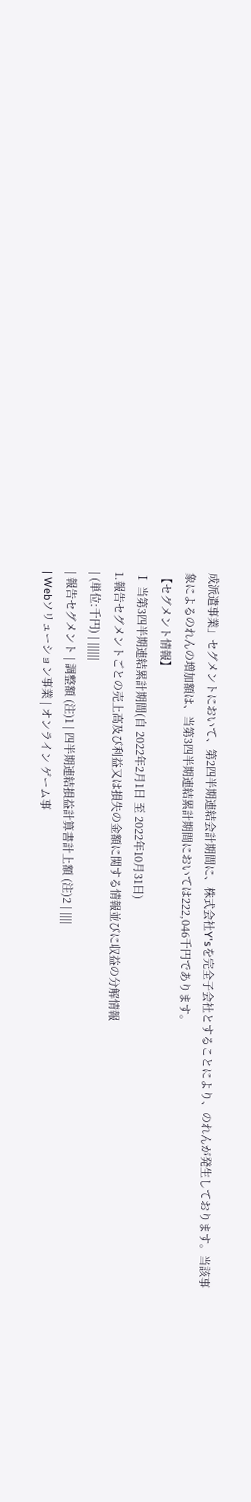成派遣事業」セグメントにおいて、第2四半期連結会計期間に、株式会社Y'sを完全子会社とすることにより、のれんが発生しております。当該事象によるのれんの増加額は、当第3四半期連結累計期間においては222,046千円であります。
【セグメント情報】
Ⅰ 当第3四半期連結累計期間(自 2022年2月1日 至 2022年10月31日)
1.報告セグメントごとの売上高及び利益又は損失の金額に関する情報並びに収益の分解情報
| (単位:千円) | ||||||
| 報告セグメント | 調整額 (注)1 | 四半期連結損益計算書計上額 (注)2 | ||||
| Webソリューション事業 | オンライン ゲーム事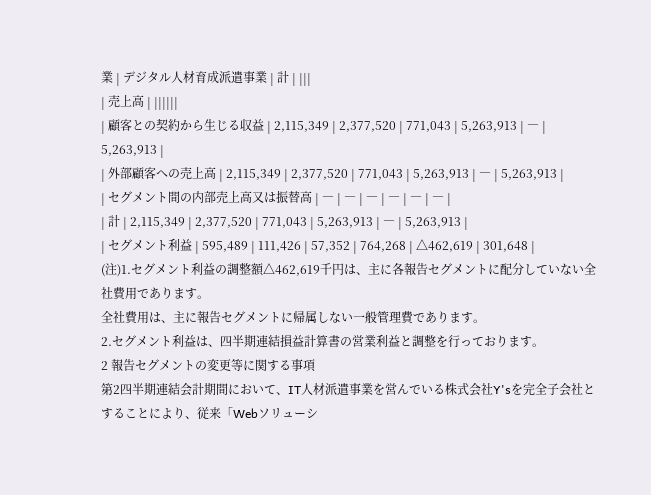業 | デジタル人材育成派遣事業 | 計 | |||
| 売上高 | ||||||
| 顧客との契約から生じる収益 | 2,115,349 | 2,377,520 | 771,043 | 5,263,913 | ― | 5,263,913 |
| 外部顧客への売上高 | 2,115,349 | 2,377,520 | 771,043 | 5,263,913 | ― | 5,263,913 |
| セグメント間の内部売上高又は振替高 | ― | ― | ― | ― | ― | ― |
| 計 | 2,115,349 | 2,377,520 | 771,043 | 5,263,913 | ― | 5,263,913 |
| セグメント利益 | 595,489 | 111,426 | 57,352 | 764,268 | △462,619 | 301,648 |
(注)1.セグメント利益の調整額△462,619千円は、主に各報告セグメントに配分していない全社費用であります。
全社費用は、主に報告セグメントに帰属しない一般管理費であります。
2.セグメント利益は、四半期連結損益計算書の営業利益と調整を行っております。
2 報告セグメントの変更等に関する事項
第2四半期連結会計期間において、IT人材派遣事業を営んでいる株式会社Y'sを完全子会社とすることにより、従来「Webソリューシ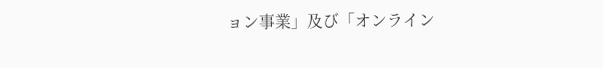ョン事業」及び「オンライン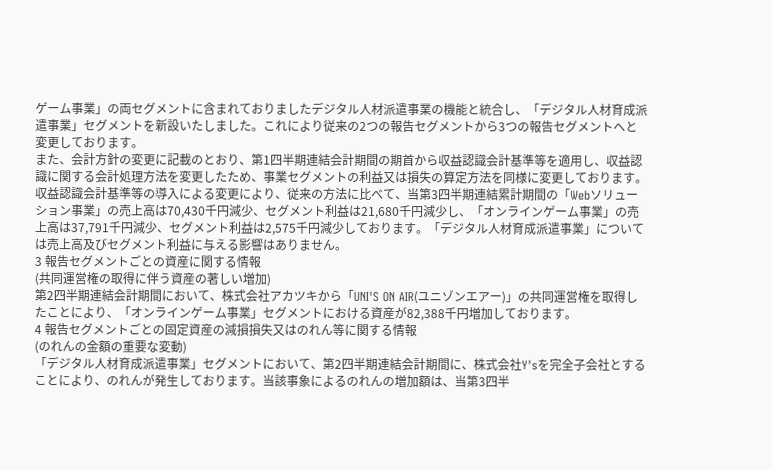ゲーム事業」の両セグメントに含まれておりましたデジタル人材派遣事業の機能と統合し、「デジタル人材育成派遣事業」セグメントを新設いたしました。これにより従来の2つの報告セグメントから3つの報告セグメントへと変更しております。
また、会計方針の変更に記載のとおり、第1四半期連結会計期間の期首から収益認識会計基準等を適用し、収益認識に関する会計処理方法を変更したため、事業セグメントの利益又は損失の算定方法を同様に変更しております。
収益認識会計基準等の導入による変更により、従来の方法に比べて、当第3四半期連結累計期間の「Webソリューション事業」の売上高は70,430千円減少、セグメント利益は21,680千円減少し、「オンラインゲーム事業」の売上高は37,791千円減少、セグメント利益は2,575千円減少しております。「デジタル人材育成派遣事業」については売上高及びセグメント利益に与える影響はありません。
3 報告セグメントごとの資産に関する情報
(共同運営権の取得に伴う資産の著しい増加)
第2四半期連結会計期間において、株式会社アカツキから「UNI'S ON AIR(ユニゾンエアー)」の共同運営権を取得したことにより、「オンラインゲーム事業」セグメントにおける資産が82,388千円増加しております。
4 報告セグメントごとの固定資産の減損損失又はのれん等に関する情報
(のれんの金額の重要な変動)
「デジタル人材育成派遣事業」セグメントにおいて、第2四半期連結会計期間に、株式会社Y'sを完全子会社とすることにより、のれんが発生しております。当該事象によるのれんの増加額は、当第3四半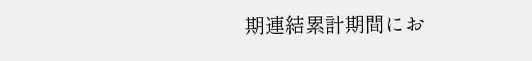期連結累計期間にお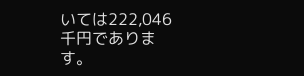いては222,046千円であります。